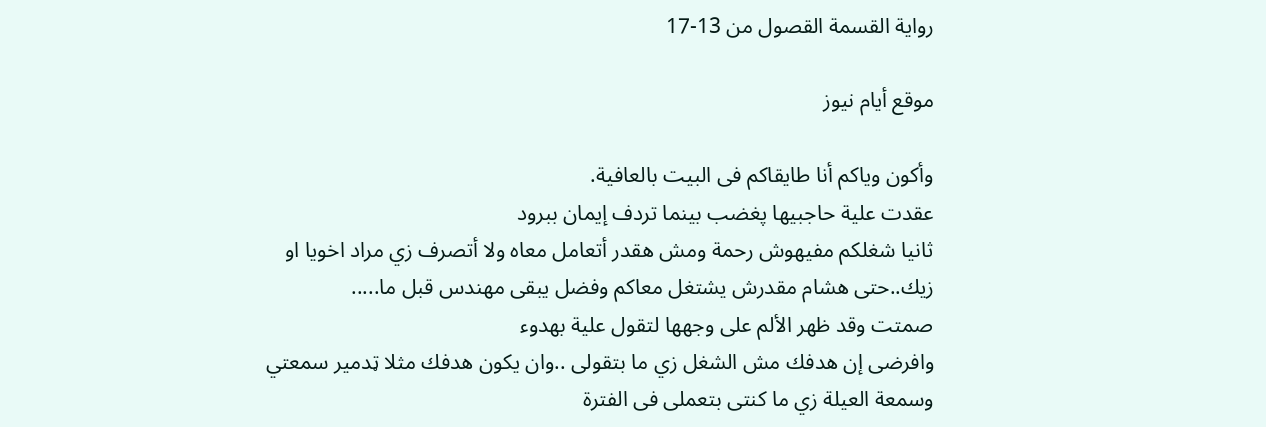رواية القسمة القصول من 13-17

موقع أيام نيوز

وأكون وياكم أنا طايقاكم فى البيت بالعافية.
عقدت علية حاجبيها پغضب بينما تردف إيمان ببرود
ثانيا شغلكم مفيهوش رحمة ومش هقدر أتعامل معاه ولا أتصرف زي مراد اخويا او زيك..حتى هشام مقدرش يشتغل معاكم وفضل يبقى مهندس قبل ما.....
صمتت وقد ظهر الألم على وجهها لتقول علية بهدوء
وافرضى إن هدفك مش الشغل زي ما بتقولى ..وان يكون هدفك مثلا ټدمير سمعتي وسمعة العيلة زي ما كنتى بتعملى فى الفترة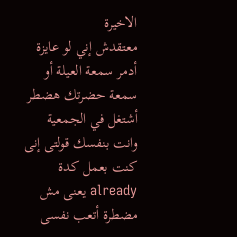الاخيرة
معتقدش إني لو عايزة أدمر سمعة العيلة أو سمعة حضرتك هضطر أشتغل في الجمعية وانت بنفسك قولتى إنى كنت بعمل كدة already يعنى مش مضطرة أتعب نفسى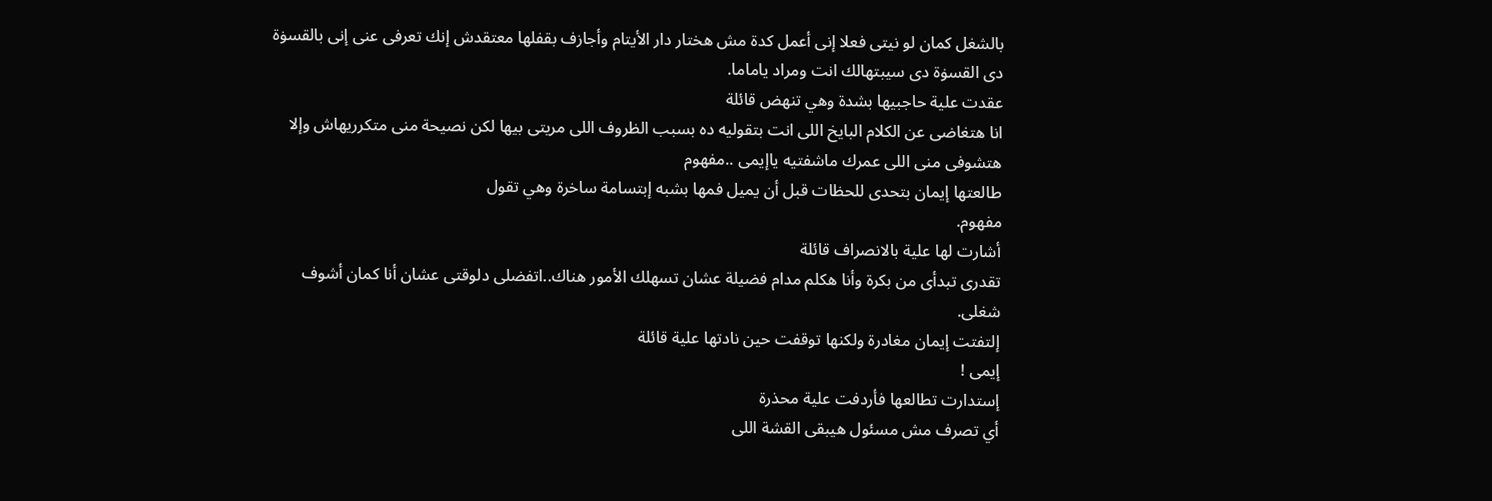بالشغل كمان لو نيتى فعلا إنى أعمل كدة مش هختار دار الأيتام وأجازف بقفلها معتقدش إنك تعرفى عنى إنى بالقسۏة دى القسۏة دى سيبتهالك انت ومراد ياماما.
عقدت علية حاجبيها بشدة وهي تنهض قائلة
انا هتغاضى عن الكلام البايخ اللى انت بتقوليه ده بسبب الظروف اللى مريتى بيها لكن نصيحة منى متكرريهاش وإلا هتشوفى منى اللى عمرك ماشفتيه ياإيمى ..مفهوم
طالعتها إيمان بتحدى للحظات قبل أن يميل فمها بشبه إبتسامة ساخرة وهي تقول
مفهوم.
أشارت لها علية بالانصراف قائلة
تقدرى تبدأى من بكرة وأنا هكلم مدام فضيلة عشان تسهلك الأمور هناك..اتفضلى دلوقتى عشان أنا كمان أشوف شغلى.
إلتفتت إيمان مغادرة ولكنها توقفت حين نادتها علية قائلة
إيمى !
إستدارت تطالعها فأردفت علية محذرة
أي تصرف مش مسئول هيبقى القشة اللى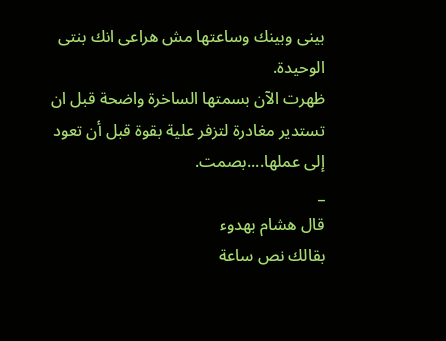بينى وبينك وساعتها مش هراعى انك بنتى الوحيدة.
ظهرت الآن بسمتها الساخرة واضحة قبل ان تستدير مغادرة لتزفر علية بقوة قبل أن تعود إلى عملها....بصمت.
_
قال هشام بهدوء
بقالك نص ساعة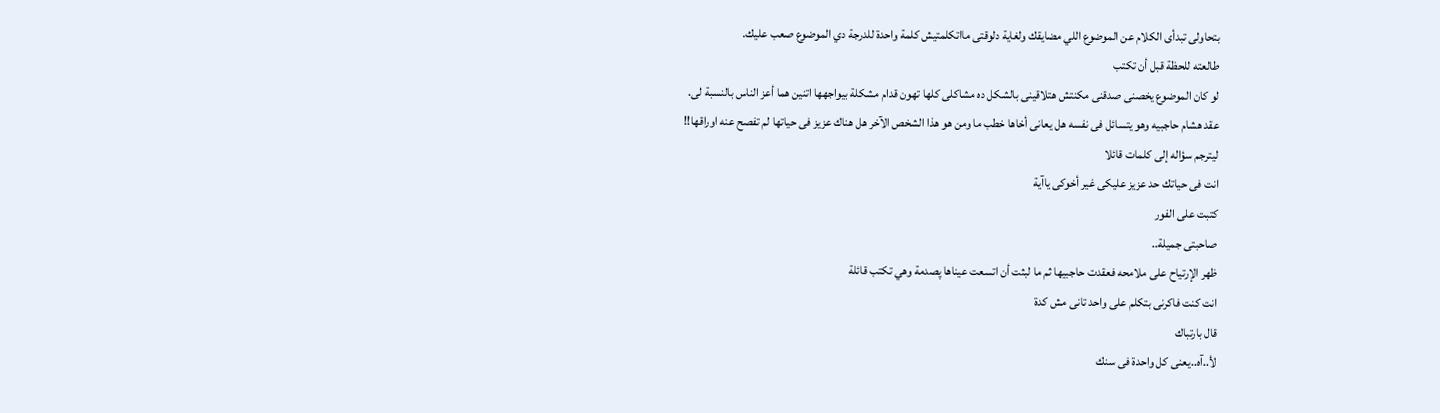بتحاولى تبدأى الكلام عن الموضوع اللي مضايقك ولغاية دلوقتى مااتكلمتيش كلمة واحدة للدرجة دي الموضوع صعب عليك.
طالعته للحظة قبل أن تكتب
لو كان الموضوع يخصنى صدقنى مكنتش هتلاقينى بالشكل ده مشاكلى كلها تهون قدام مشكلة بيواجهها اتنين هما أعز الناس بالنسبة لى.
عقد هشام حاجبيه وهو يتسائل فى نفسه هل يعانى أخاها خطب ما ومن هو هذا الشخص الآخر هل هناك عزيز فى حياتها لم تفصح عنه اوراقها!!
ليترجم سؤاله إلى كلمات قائلا
انت فى حياتك حد عزيز عليكى غير أخوكى ياآية
كتبت على الفور
صاحبتى جميلة..
ظهر الإرتياح على ملامحه فعقدت حاجبيها ثم ما لبثت أن اتسعت عيناها پصدمة وهي تكتب قائلة
انت كنت فاكرنى بتكلم على واحد تانى مش كدة
قال بارتباك
لأ..آه..يعنى كل واحدة فى سنك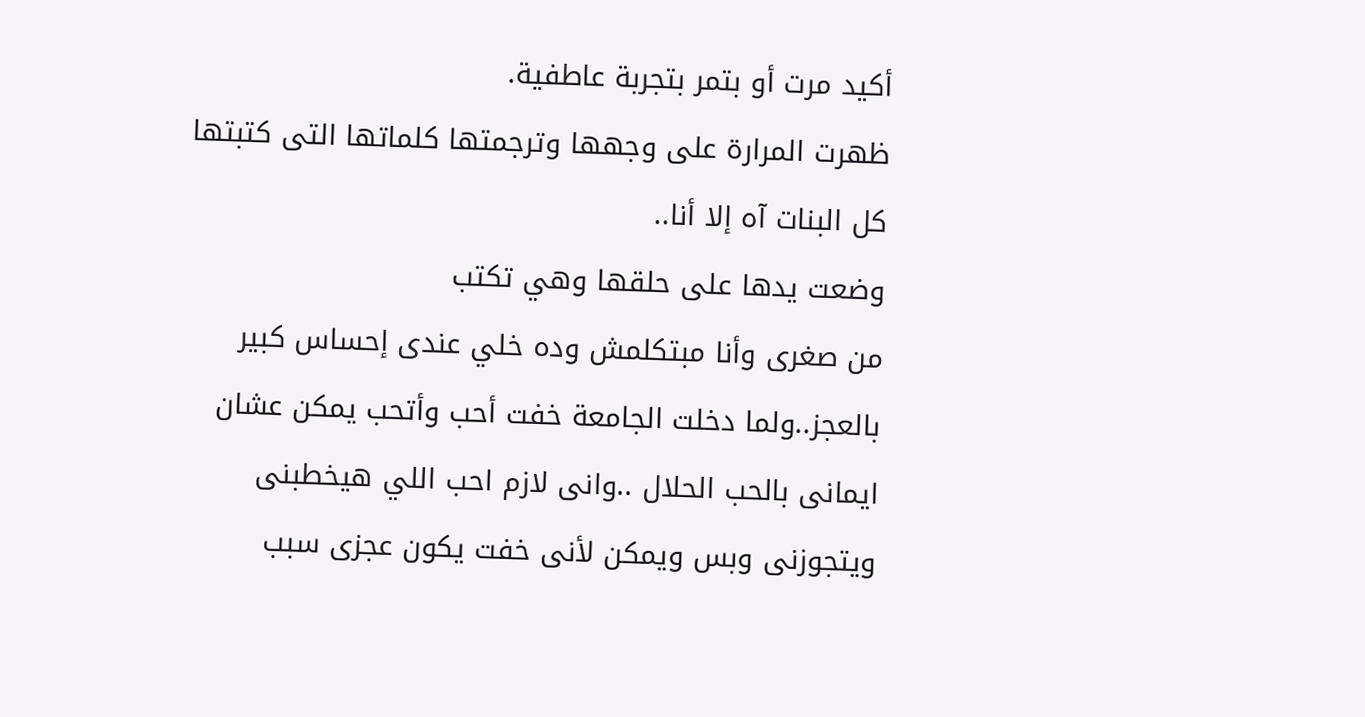أكيد مرت أو بتمر بتجربة عاطفية.
ظهرت المرارة على وجهها وترجمتها كلماتها التى كتبتها
كل البنات آه إلا أنا..
وضعت يدها على حلقها وهي تكتب
من صغرى وأنا مبتكلمش وده خلي عندى إحساس كبير بالعجز..ولما دخلت الجامعة خفت أحب وأتحب يمكن عشان ايمانى بالحب الحلال ..وانى لازم احب اللي هيخطبنى ويتجوزنى وبس ويمكن لأنى خفت يكون عجزى سبب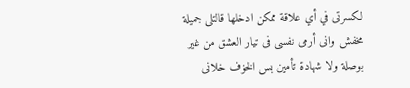لكسرتى في أي علاقة ممكن ادخلها قالتلى جميلة مخفش وانى أرمى نفسى فى تيار العشق من غير بوصلة ولا شهادة تأمين بس الخۏف خلانى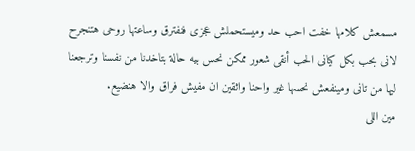مسمعش كلامها خفت احب حد وميستحملش عجزى فنفترق وساعتها روحى هتنجرح لانى بحب بكل كيانى الحب أنقى شعور ممكن نحس بيه حالة بتاخدنا من نفسنا وترجعنا ليها من تانى ومينفعش نحسها غير واحنا واثقين ان مفيش فراق والا هنضيع.
مين اللى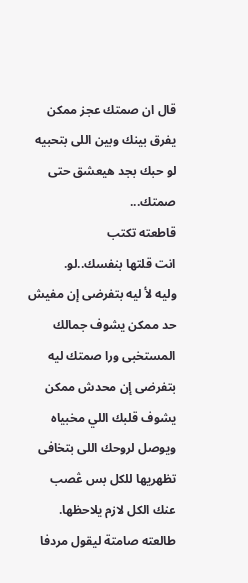قال ان صمتك عجز ممكن يفرق بينك وبين اللى بتحبيه لو حبك بجد هيعشق حتى صمتك...
قاطعته تكتب
انت قلتها بنفسك..لو.
وليه لأ ليه بتفرضى إن مفيش حد ممكن يشوف جمالك المستخبى ورا صمتك ليه بتفرضى إن محدش ممكن يشوف قلبك اللي مخبياه ويوصل لروحك اللى بتخافى تظهريها للكل بس ڠصب عنك الكل لازم يلاحظها.
طالعته صامتة ليقول مردفا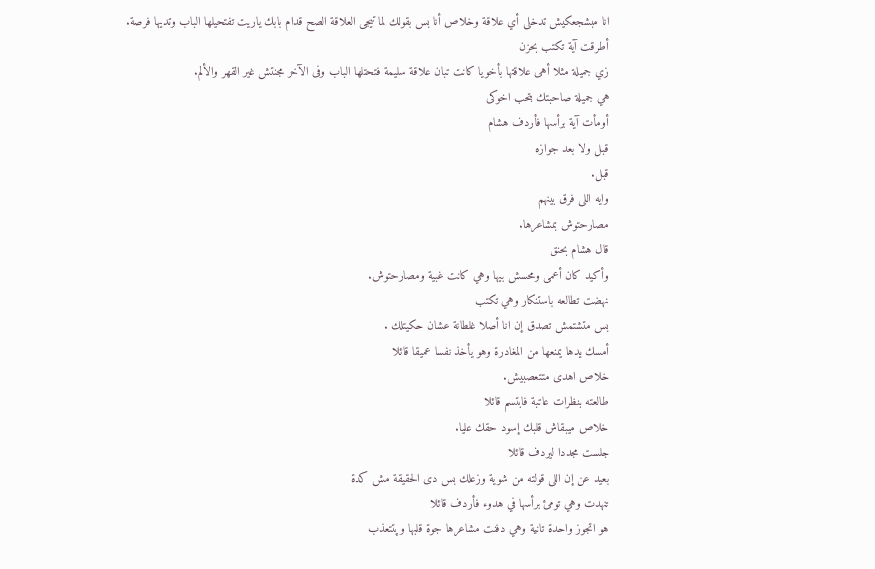انا مبشجعكيش تدخلى أي علاقة وخلاص أنا بس بقولك لما تيجى العلاقة الصح قدام بابك ياريت تفتحيلها الباب وتديها فرصة.
أطرقت آية تكتب بحزن
زي جميلة مثلا أهى علاقتها بأخويا كانت تبان علاقة سليمة فتحتلها الباب وفى الآخر مجنتش غير القهر والألم.
هي جميلة صاحبتك بتحب اخوكى
أومأت آية برأسها فأردف هشام
قبل ولا بعد جوازه
قبل.
وايه اللى فرق بينهم
مصارحتوش بمشاعرها.
قال هشام بحنق
وأكيد كان أعمى ومحسش بيها وهي كانت غبية ومصارحتوش.
نهضت تطالعه باستنكار وهي تكتب
بس متشتمش تصدق إن انا أصلا غلطانة عشان حكيتلك .
أمسك يدها يمنعها من المغادرة وهو يأخذ نفسا عميقا قائلا
خلاص اهدى متتعصبيش.
طالعته بنظرات عاتبة فابتسم قائلا
خلاص ميبقاش قلبك إسود حقك عليا.
جلست مجددا ليردف قائلا
بعيد عن إن اللى قولته من شوية وزعلك بس دى الحقيقة مش كدة
تنهدت وهي تومئ برأسها في هدوء فأردف قائلا
هو اتجوز واحدة تانية وهي دفنت مشاعرها جوة قلبها وپتتعذب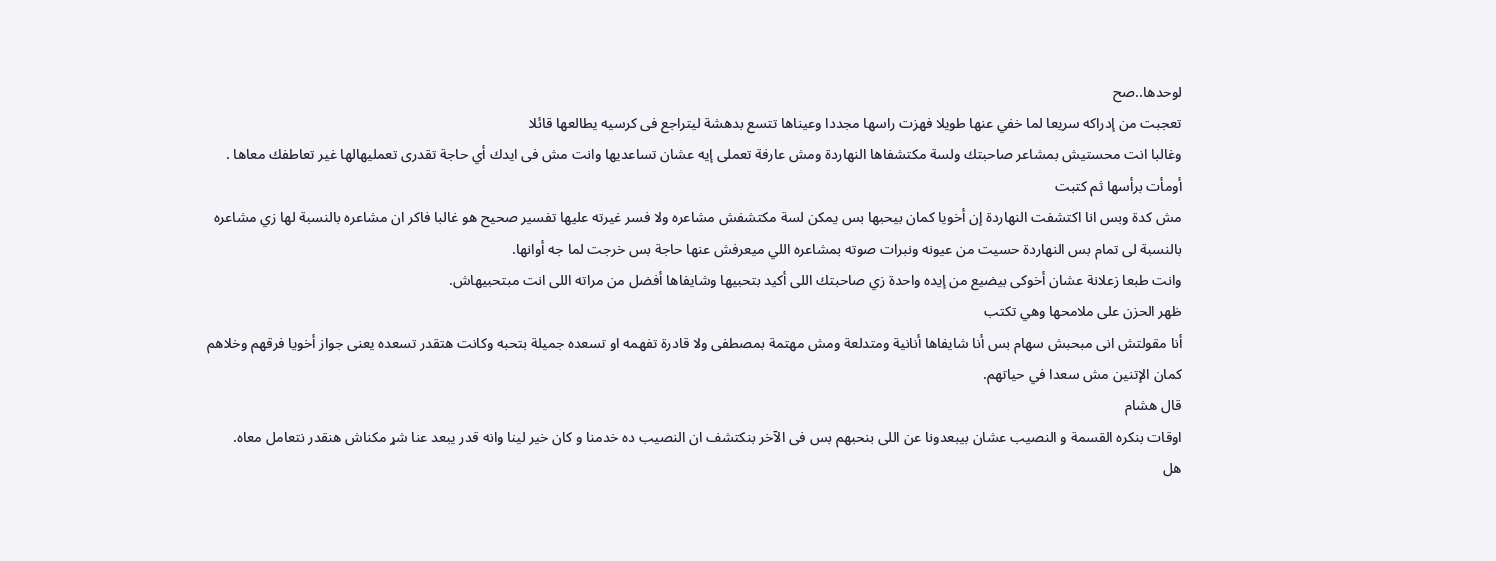لوحدها..صح
تعجبت من إدراكه سريعا لما خفي عنها طويلا فهزت راسها مجددا وعيناها تتسع بدهشة ليتراجع فى كرسيه يطالعها قائلا
وغالبا انت محستيش بمشاعر صاحبتك ولسة مكتشفاها النهاردة ومش عارفة تعملى إيه عشان تساعديها وانت مش فى ايدك أي حاجة تقدرى تعمليهالها غير تعاطفك معاها .
أومأت برأسها ثم كتبت
مش كدة وبس انا اكتشفت النهاردة إن أخويا كمان بيحبها بس يمكن لسة مكتشفش مشاعره ولا فسر غيرته عليها تفسير صحيح هو غالبا فاكر ان مشاعره بالنسبة لها زي مشاعره بالنسبة لى تمام بس النهاردة حسيت من عيونه ونبرات صوته بمشاعره اللي ميعرفش عنها حاجة بس خرجت لما جه أوانها.
وانت طبعا زعلانة عشان أخوكى بيضيع من إيده واحدة زي صاحبتك اللى أكيد بتحبيها وشايفاها أفضل من مراته اللى انت مبتحبيهاش.
ظهر الحزن على ملامحها وهي تكتب
أنا مقولتش انى مبحبش سهام بس أنا شايفاها أنانية ومتدلعة ومش مهتمة بمصطفى ولا قادرة تفهمه او تسعده جميلة بتحبه وكانت هتقدر تسعده يعنى جواز أخويا فرقهم وخلاهم كمان الإتنين مش سعدا في حياتهم.
قال هشام
اوقات بنكره القسمة و النصيب عشان بيبعدونا عن اللى بنحبهم بس فى الآخر بنكتشف ان النصيب ده خدمنا و كان خير لينا وانه قدر يبعد عنا شړ مكناش هنقدر نتعامل معاه.
هل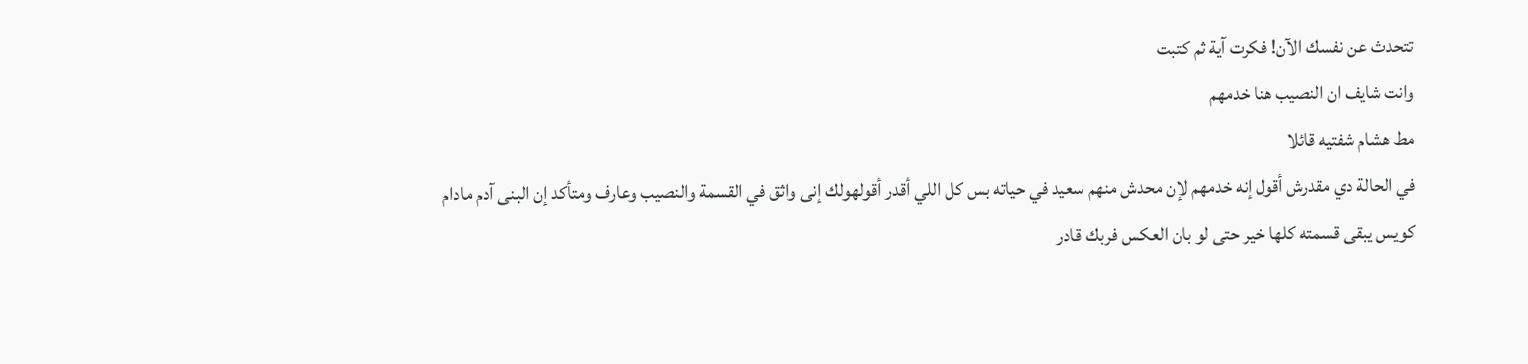تتحدث عن نفسك الآن! فكرت آية ثم كتبت
وانت شايف ان النصيب هنا خدمهم
مط هشام شفتيه قائلا
في الحالة دي مقدرش أقول إنه خدمهم لإن محدش منهم سعيد في حياته بس كل اللي أقدر أقولهولك إنى واثق في القسمة والنصيب وعارف ومتأكد إن البنى آدم مادام كويس يبقى قسمته كلها خير حتى لو بان العكس فربك قادر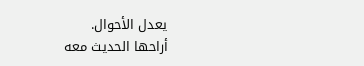يعدل الأحوال.
أراحها الحديث معه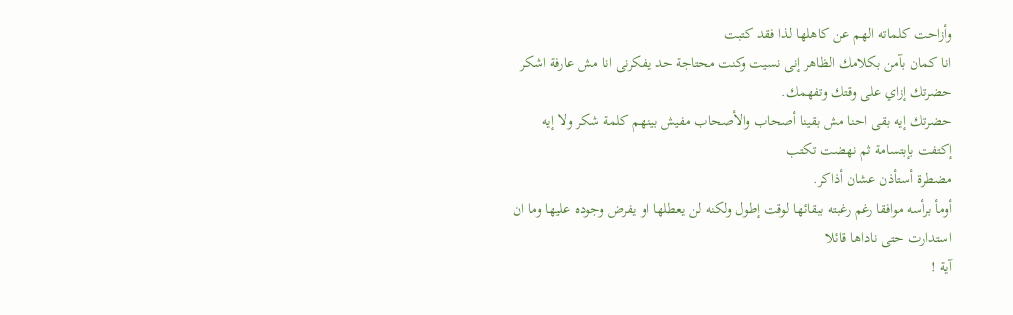وأزاحت كلماته الهم عن كاهلها لذا فقد كتبت
انا كمان بآمن بكلامك الظاهر إنى نسيت وكنت محتاجة حد يفكرنى انا مش عارفة اشكر حضرتك إزاي على وقتك وتفهمك.
حضرتك إيه بقى احنا مش بقينا أصحاب والأصحاب مفيش بينهم كلمة شكر ولا إيه
إكتفت بإبتسامة ثم نهضت تكتب
مضطرة أستأذن عشان أذاكر.
أومأ برأسه موافقا رغم رغبته ببقائها لوقت إطول ولكنه لن يعطلها او يفرض وجوده عليها وما ان استدارت حتى ناداها قائلا
آية !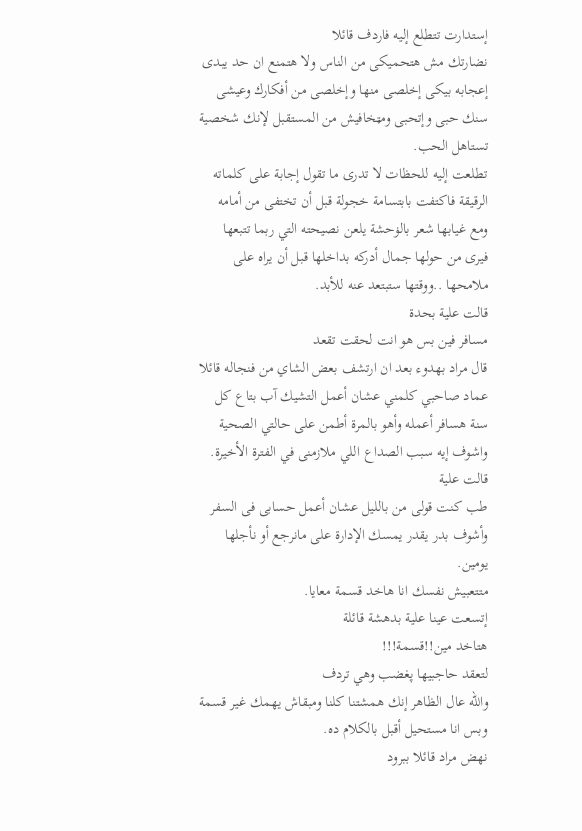إستدارت تتطلع إليه فاردف قائلا
نضارتك مش هتحميكى من الناس ولا هتمنع ان حد يبدى إعجابه بيكى إخلصى منها وإخلصى من أفكارك وعيشى سنك حبى وإتحبى ومټخافيش من المستقبل لإنك شخصية تستاهل الحب.
تطلعت إليه للحظات لا تدرى ما تقول إجابة على كلماته الرقيقة فاكتفت بابتسامة خجولة قبل أن تختفى من أمامه ومع غيابها شعر بالۏحشة يلعن نصيحته التي ربما تتبعها فيرى من حولها جمال أدركه بداخلها قبل أن يراه على ملامحها ..ووقتها ستبتعد عنه للأبد.
قالت علية بحدة
مسافر فين بس هو انت لحقت تقعد
قال مراد بهدوء بعد ان ارتشف بعض الشاي من فنجاله قائلا
عماد صاحبي كلمني عشان أعمل التشيك آب بتاع كل سنة هسافر أعمله وأهو بالمرة أطمن على حالتي الصحية واشوف إيه سبب الصداع اللي ملازمنى في الفترة الأخيرة.
قالت علية
طب كنت قولى من بالليل عشان أعمل حسابى فى السفر وأشوف بدر يقدر يمسك الإدارة على مانرجع أو نأجلها يومين.
متتعبيش نفسك انا هاخد قسمة معايا.
إتسعت عينا علية بدهشة قائلة
هتاخد مين!!قسمة!!!
لتعقد حاجبيها پغضب وهي تردف
والله عال الظاهر إنك همشتنا كلنا ومبقاش يهمك غير قسمة وبس انا مستحيل أقبل بالكلام ده.
نهض مراد قائلا ببرود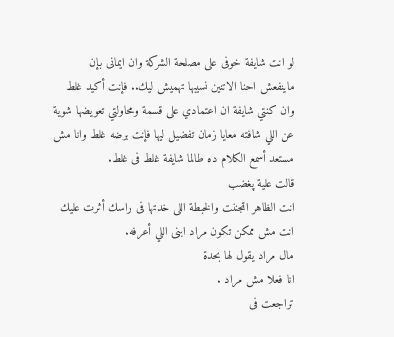لو انت شايفة خوفى على مصلحة الشركة وان ايمانى بإن ماينفعش احنا الاتنين نسيبها تهميش ليك.. فإنت أكيد غلط وان كنتي شايفة ان اعتمادي على قسمة ومحاولتي تعويضها شوية عن اللي شافته معايا زمان تفضيل ليها فإنت برضه غلط وانا مش مستعد أسمع الكلام ده طالما شايفة غلط فى غلط.
قالت علية پغضب
انت الظاهر اټجننت والخبطة اللى خدتها فى راسك أثرت عليك انت مش ممكن تكون مراد ابنى اللي أعرفه.
مال مراد يقول لها بحدة
انا فعلا مش مراد .
تراجعت فى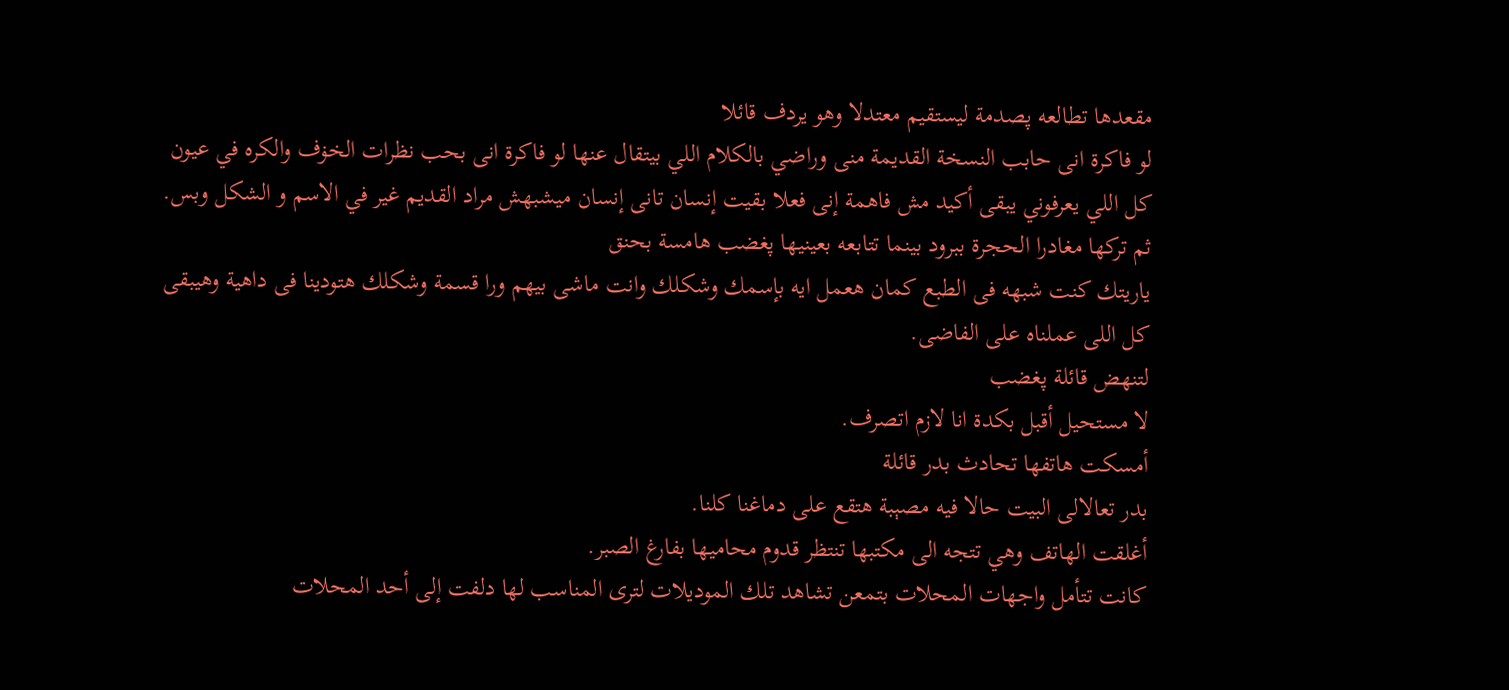مقعدها تطالعه پصدمة ليستقيم معتدلا وهو يردف قائلا
لو فاكرة انى حابب النسخة القديمة منى وراضي بالكلام اللي بيتقال عنها لو فاكرة انى بحب نظرات الخۏف والكره في عيون كل اللي يعرفوني يبقى أكيد مش فاهمة إنى فعلا بقيت إنسان تانى إنسان ميشبهش مراد القديم غير في الاسم و الشكل وبس.
ثم تركها مغادرا الحجرة ببرود بينما تتابعه بعينيها پغضب هامسة بحنق
ياريتك كنت شبهه فى الطبع كمان هعمل ايه بإسمك وشكلك وانت ماشى بيهم ورا قسمة وشكلك هتودينا فى داهية وهيبقى كل اللى عملناه على الفاضى.
لتنهض قائلة پغضب
لا مستحيل أقبل بكدة انا لازم اتصرف.
أمسكت هاتفها تحادث بدر قائلة
بدر تعالالى البيت حالا فيه مصېبة هتقع على دماغنا كلنا.
أغلقت الهاتف وهي تتجه الى مكتبها تنتظر قدوم محاميها بفارغ الصبر.
كانت تتأمل واجهات المحلات بتمعن تشاهد تلك الموديلات لترى المناسب لها دلفت إلى أحد المحلات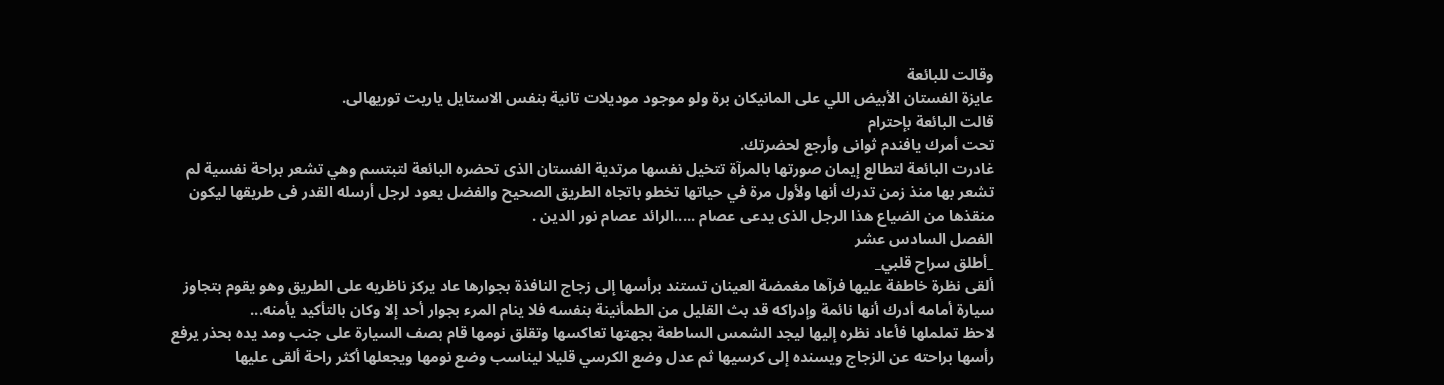وقالت للبائعة
عايزة الفستان الأبيض اللي على المانيكان برة ولو موجود موديلات تانية بنفس الاستايل ياريت توريهالى.
قالت البائعة بإحترام
تحت أمرك يافندم ثوانى وأرجع لحضرتك.
غادرت البائعة لتطالع إيمان صورتها بالمرآة تتخيل نفسها مرتدية الفستان الذى تحضره البائعة لتبتسم وهي تشعر براحة نفسية لم تشعر بها منذ زمن تدرك أنها ولأول مرة في حياتها تخطو باتجاه الطريق الصحيح والفضل يعود لرجل أرسله القدر فى طريقها ليكون منقذها من الضياع هذا الرجل الذى يدعى عصام .....الرائد عصام نور الدين .
الفصل السادس عشر
_أطلق سراح قلبي_
ألقى نظرة خاطفة عليها فرآها مغمضة العينان تستند برأسها إلى زجاج النافذة بجوارها عاد يركز ناظريه على الطريق وهو يقوم بتجاوز سيارة أمامه أدرك أنها نائمة وإدراكه قد بث القليل من الطمأنينة بنفسه فلا ينام المرء بجوار أحد إلا وكان بالتأكيد يأمنه...
لاحظ تململها فأعاد نظره إليها ليجد الشمس الساطعة بجهتها تعاكسها وتقلق نومها قام بصف السيارة على جنب ومد يده بحذر يرفع رأسها براحته عن الزجاج ويسنده إلى كرسيها ثم عدل وضع الكرسي قليلا ليناسب وضع نومها ويجعلها أكثر راحة ألقى عليها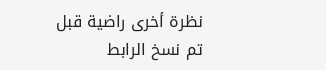نظرة أخرى راضية قبل
تم نسخ الرابط